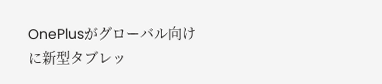OnePlusがグローバル向けに新型タブレッ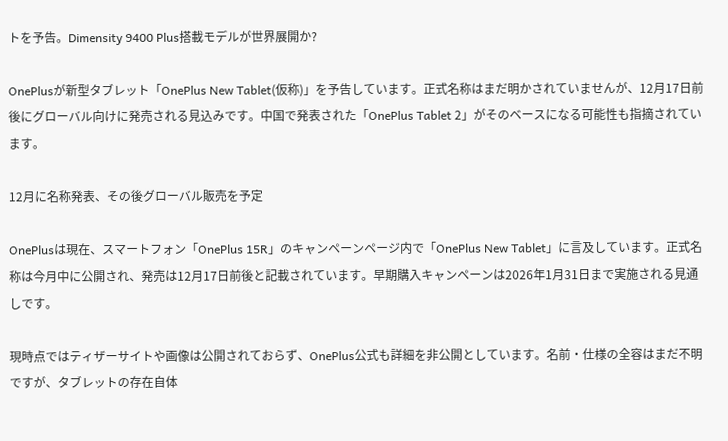トを予告。Dimensity 9400 Plus搭載モデルが世界展開か?

OnePlusが新型タブレット「OnePlus New Tablet(仮称)」を予告しています。正式名称はまだ明かされていませんが、12月17日前後にグローバル向けに発売される見込みです。中国で発表された「OnePlus Tablet 2」がそのベースになる可能性も指摘されています。

12月に名称発表、その後グローバル販売を予定

OnePlusは現在、スマートフォン「OnePlus 15R」のキャンペーンページ内で「OnePlus New Tablet」に言及しています。正式名称は今月中に公開され、発売は12月17日前後と記載されています。早期購入キャンペーンは2026年1月31日まで実施される見通しです。

現時点ではティザーサイトや画像は公開されておらず、OnePlus公式も詳細を非公開としています。名前・仕様の全容はまだ不明ですが、タブレットの存在自体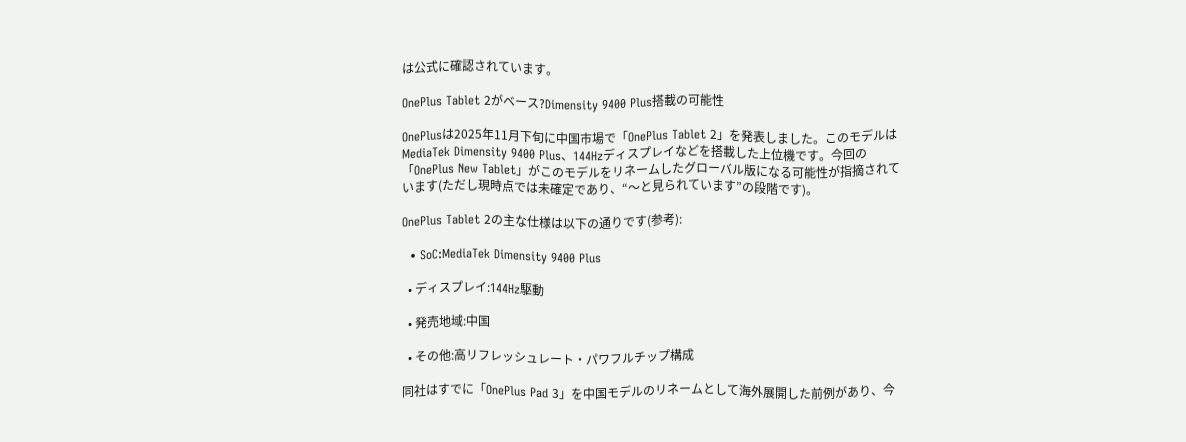は公式に確認されています。

OnePlus Tablet 2がベース?Dimensity 9400 Plus搭載の可能性

OnePlusは2025年11月下旬に中国市場で「OnePlus Tablet 2」を発表しました。このモデルはMediaTek Dimensity 9400 Plus、144Hzディスプレイなどを搭載した上位機です。今回の「OnePlus New Tablet」がこのモデルをリネームしたグローバル版になる可能性が指摘されています(ただし現時点では未確定であり、“〜と見られています”の段階です)。

OnePlus Tablet 2の主な仕様は以下の通りです(参考):

  • SoC:MediaTek Dimensity 9400 Plus

  • ディスプレイ:144Hz駆動

  • 発売地域:中国

  • その他:高リフレッシュレート・パワフルチップ構成

同社はすでに「OnePlus Pad 3」を中国モデルのリネームとして海外展開した前例があり、今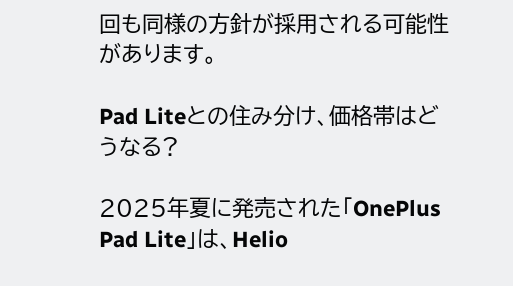回も同様の方針が採用される可能性があります。

Pad Liteとの住み分け、価格帯はどうなる?

2025年夏に発売された「OnePlus Pad Lite」は、Helio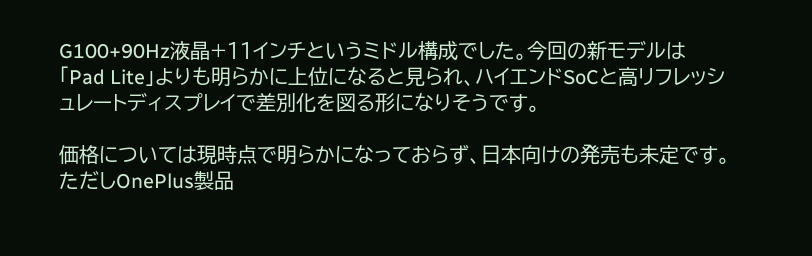G100+90Hz液晶+11インチというミドル構成でした。今回の新モデルは「Pad Lite」よりも明らかに上位になると見られ、ハイエンドSoCと高リフレッシュレートディスプレイで差別化を図る形になりそうです。

価格については現時点で明らかになっておらず、日本向けの発売も未定です。ただしOnePlus製品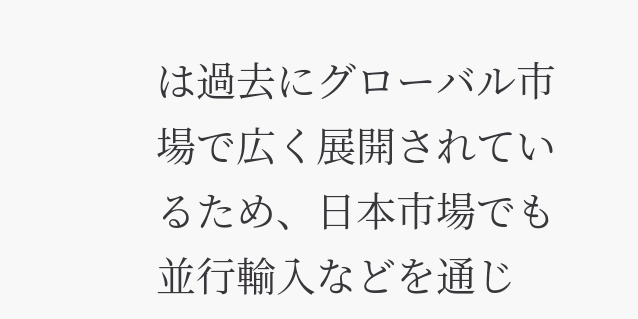は過去にグローバル市場で広く展開されているため、日本市場でも並行輸入などを通じ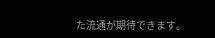た流通が期待できます。